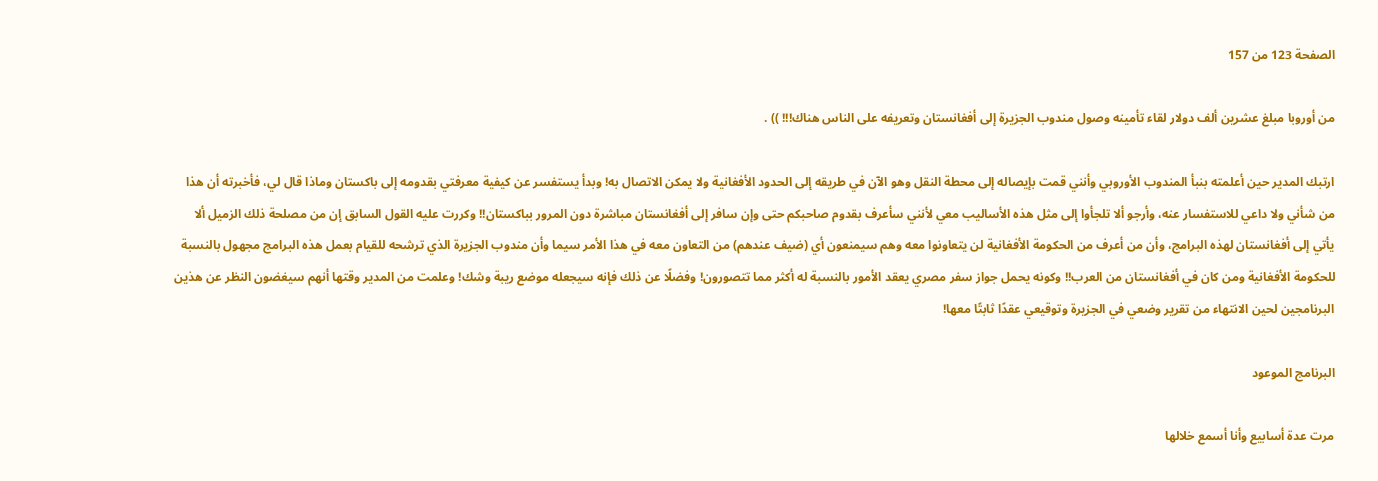الصفحة 123 من 157

من أوروبا مبلغ عشرين ألف دولار لقاء تأمينه وصول مندوب الجزيرة إلى أفغانستان وتعريفه على الناس هناك!!! )) .

ارتبك المدير حين أعلمته بنبأ المندوب الأوروبي وأنني قمت بإيصاله إلى محطة النقل وهو الآن في طريقه إلى الحدود الأفغانية ولا يمكن الاتصال به! وبدأ يستفسر عن كيفية معرفتي بقدومه إلى باكستان وماذا قال لي، فأخبرته أن هذا من شأني ولا داعي للاستفسار عنه، وأرجو ألا تلجأوا إلى مثل هذه الأساليب معي لأنني سأعرف بقدوم صاحبكم حتى وإن سافر إلى أفغانستان مباشرة دون المرور بباكستان!! وكررت عليه القول السابق إن من مصلحة ذلك الزميل ألا يأتي إلى أفغانستان لهذه البرامج، وأن من أعرف من الحكومة الأفغانية لن يتعاونوا معه وهم سيمنعون أي (ضيف عندهم) من التعاون معه في هذا الأمر سيما وأن مندوب الجزيرة الذي ترشحه للقيام بعمل هذه البرامج مجهول بالنسبة للحكومة الأفغانية ومن كان في أفغانستان من العرب!! وكونه يحمل جواز سفر مصري يعقد الأمور بالنسبة له أكثر مما تتصورون! وفضلًا عن ذلك فإنه سيجعله موضع ريبة وشك! وعلمت من المدير وقتها أنهم سيغضون النظر عن هذين البرنامجين لحين الانتهاء من تقرير وضعي في الجزيرة وتوقيعي عقدًا ثابتًا معها!

البرنامج الموعود

مرت عدة أسابيع وأنا أسمع خلالها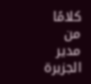كلامًا من مدير الجزيرة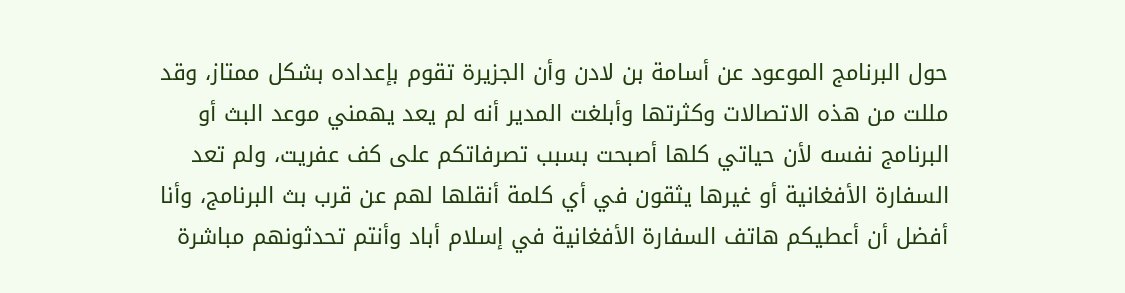حول البرنامج الموعود عن أسامة بن لادن وأن الجزيرة تقوم بإعداده بشكل ممتاز، وقد مللت من هذه الاتصالات وكثرتها وأبلغت المدير أنه لم يعد يهمني موعد البث أو البرنامج نفسه لأن حياتي كلها أصبحت بسبب تصرفاتكم على كف عفريت، ولم تعد السفارة الأفغانية أو غيرها يثقون في أي كلمة أنقلها لهم عن قرب بث البرنامج، وأنا أفضل أن أعطيكم هاتف السفارة الأفغانية في إسلام أباد وأنتم تحدثونهم مباشرة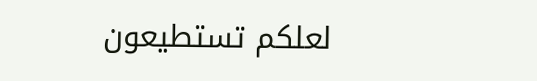لعلكم تستطيعون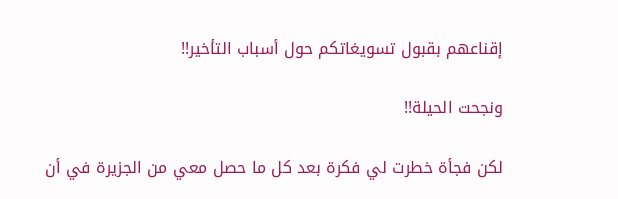إقناعهم بقبول تسويغاتكم حول أسباب التأخير!!

ونجحت الحيلة!!

لكن فجأة خطرت لي فكرة بعد كل ما حصل معي من الجزيرة في أن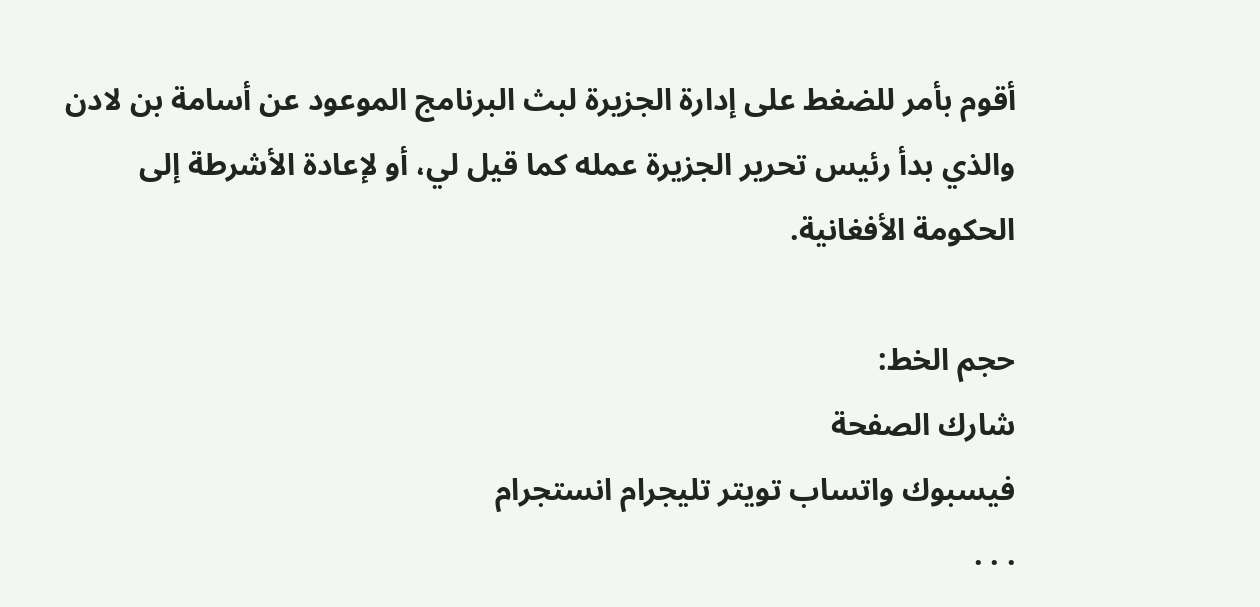أقوم بأمر للضغط على إدارة الجزيرة لبث البرنامج الموعود عن أسامة بن لادن والذي بدأ رئيس تحرير الجزيرة عمله كما قيل لي، أو لإعادة الأشرطة إلى الحكومة الأفغانية.

حجم الخط:
شارك الصفحة
فيسبوك واتساب تويتر تليجرام انستجرام
. . .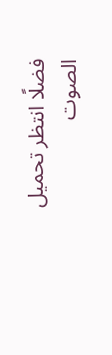فضلًا انتظر تحميل الصوت